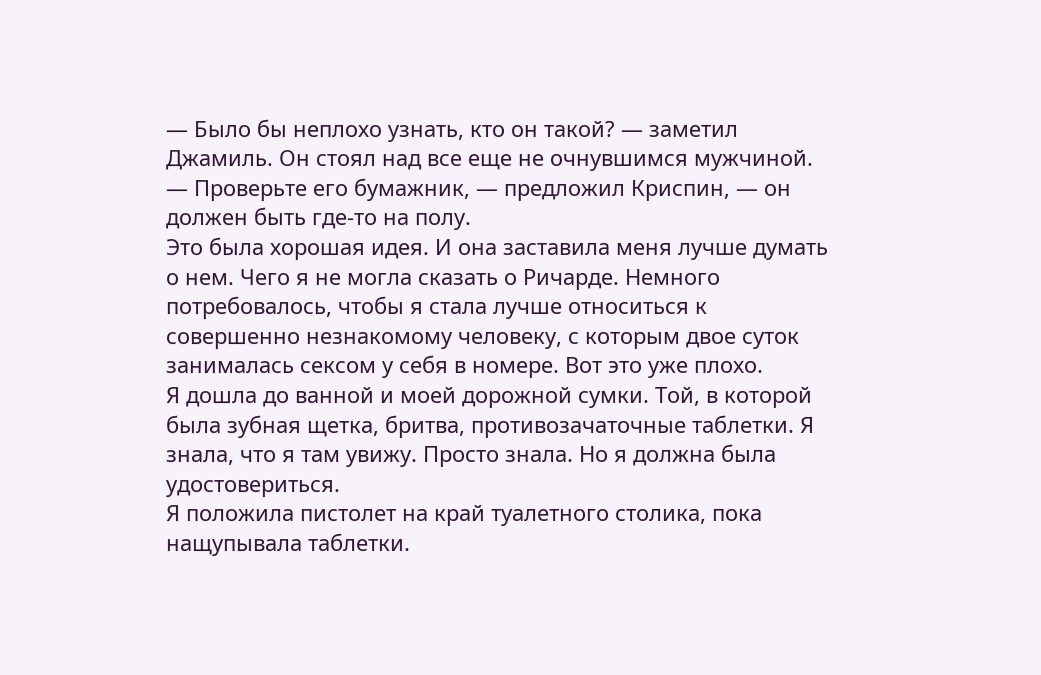— Было бы неплохо узнать, кто он такой? — заметил Джамиль. Он стоял над все еще не очнувшимся мужчиной.
— Проверьте его бумажник, — предложил Криспин, — он должен быть где-то на полу.
Это была хорошая идея. И она заставила меня лучше думать о нем. Чего я не могла сказать о Ричарде. Немного потребовалось, чтобы я стала лучше относиться к совершенно незнакомому человеку, с которым двое суток занималась сексом у себя в номере. Вот это уже плохо.
Я дошла до ванной и моей дорожной сумки. Той, в которой была зубная щетка, бритва, противозачаточные таблетки. Я знала, что я там увижу. Просто знала. Но я должна была удостовериться.
Я положила пистолет на край туалетного столика, пока нащупывала таблетки.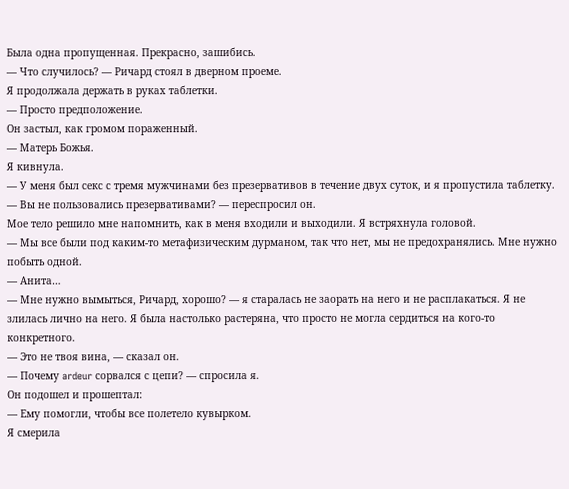Была одна пропущенная. Прекрасно, зашибись.
— Что случилось? — Ричард стоял в дверном проеме.
Я продолжала держать в руках таблетки.
— Просто предположение.
Он застыл, как громом пораженный.
— Матерь Божья.
Я кивнула.
— У меня был секс с тремя мужчинами без презервативов в течение двух суток, и я пропустила таблетку.
— Вы не пользовались презервативами? — переспросил он.
Мое тело решило мне напомнить, как в меня входили и выходили. Я встряхнула головой.
— Мы все были под каким-то метафизическим дурманом, так что нет, мы не предохранялись. Мне нужно побыть одной.
— Анита…
— Мне нужно вымыться, Ричард, хорошо? — я старалась не заорать на него и не расплакаться. Я не злилась лично на него. Я была настолько растеряна, что просто не могла сердиться на кого-то конкретного.
— Это не твоя вина, — сказал он.
— Почему ardeur сорвался с цепи? — спросила я.
Он подошел и прошептал:
— Ему помогли, чтобы все полетело кувырком.
Я смерила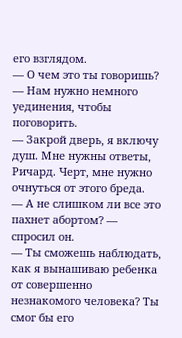его взглядом.
— О чем это ты говоришь?
— Нам нужно немного уединения, чтобы поговорить.
— Закрой дверь, я включу душ. Мне нужны ответы, Ричард. Черт, мне нужно очнуться от этого бреда.
— А не слишком ли все это пахнет абортом? — спросил он.
— Ты сможешь наблюдать, как я вынашиваю ребенка от совершенно незнакомого человека? Ты смог бы его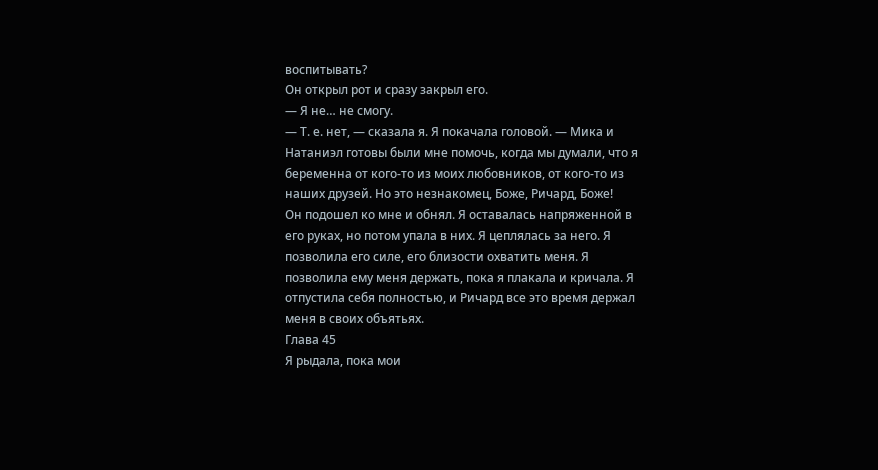воспитывать?
Он открыл рот и сразу закрыл его.
— Я не… не смогу.
— Т. е. нет, — сказала я. Я покачала головой. — Мика и Натаниэл готовы были мне помочь, когда мы думали, что я беременна от кого-то из моих любовников, от кого-то из наших друзей. Но это незнакомец, Боже, Ричард, Боже!
Он подошел ко мне и обнял. Я оставалась напряженной в его руках, но потом упала в них. Я цеплялась за него. Я позволила его силе, его близости охватить меня. Я позволила ему меня держать, пока я плакала и кричала. Я отпустила себя полностью, и Ричард все это время держал меня в своих объятьях.
Глава 45
Я рыдала, пока мои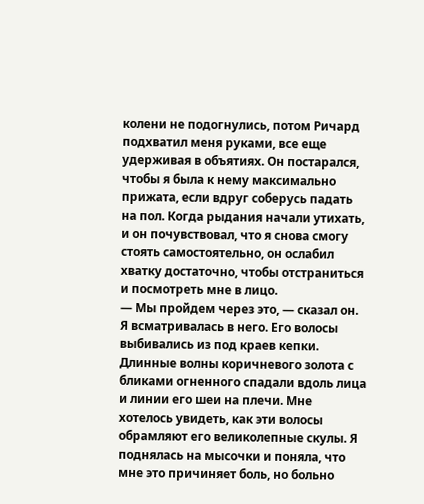колени не подогнулись, потом Ричард подхватил меня руками, все еще удерживая в объятиях. Он постарался, чтобы я была к нему максимально прижата, если вдруг соберусь падать на пол. Когда рыдания начали утихать, и он почувствовал, что я снова смогу стоять самостоятельно, он ослабил хватку достаточно, чтобы отстраниться и посмотреть мне в лицо.
— Мы пройдем через это, — сказал он.
Я всматривалась в него. Его волосы выбивались из под краев кепки. Длинные волны коричневого золота с бликами огненного спадали вдоль лица и линии его шеи на плечи. Мне хотелось увидеть, как эти волосы обрамляют его великолепные скулы. Я поднялась на мысочки и поняла, что мне это причиняет боль, но больно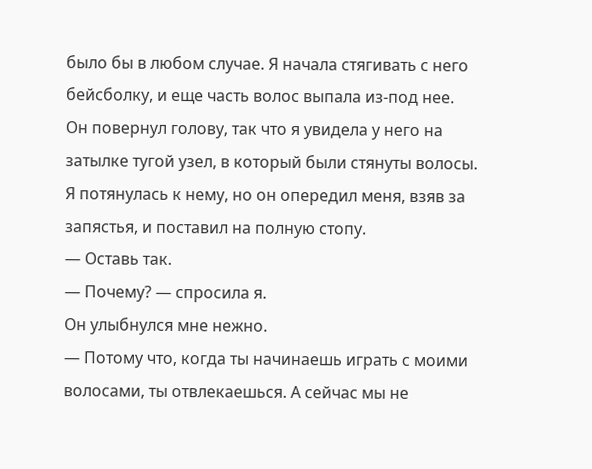было бы в любом случае. Я начала стягивать с него бейсболку, и еще часть волос выпала из-под нее.
Он повернул голову, так что я увидела у него на затылке тугой узел, в который были стянуты волосы. Я потянулась к нему, но он опередил меня, взяв за запястья, и поставил на полную стопу.
— Оставь так.
— Почему? — спросила я.
Он улыбнулся мне нежно.
— Потому что, когда ты начинаешь играть с моими волосами, ты отвлекаешься. А сейчас мы не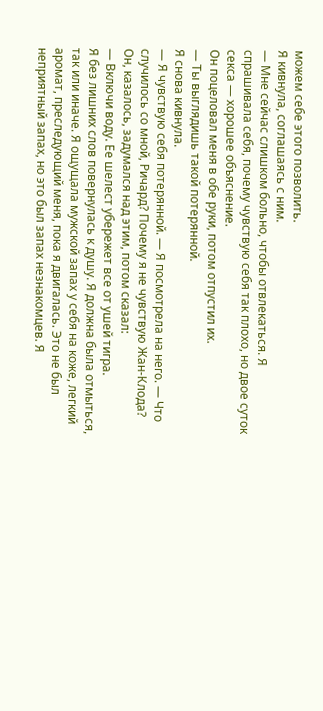можем себе этого позволить.
Я кивнула, соглашаясь с ним.
— Мне сейчас слишком больно, чтобы отвлекаться. Я спрашивала себя, почему чувствую себя так плохо, но двое суток секса — хорошее объяснение.
Он поцеловал меня в обе руки, потом отпустил их.
— Ты выглядишь такой потерянной.
Я снова кивнула.
— Я чувствую себя потерянной. — Я посмотрела на него. — Что случилось со мной, Ричард? Почему я не чувствую Жан-Клода?
Он, казалось, задумался над этим, потом сказал:
— Включи воду. Ее шелест убережет все от ушей тигра.
Я без лишних слов повернулась к душу. Я должна была отмыться, так или иначе. Я ощущала мужской запах у себя на коже, легкий аромат, преследующий меня, пока я двигалась. Это не был неприятный запах, но это был запах незнакомцев. Я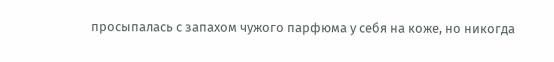просыпалась с запахом чужого парфюма у себя на коже, но никогда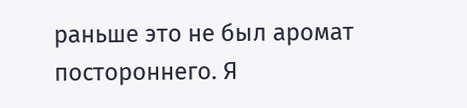раньше это не был аромат постороннего. Я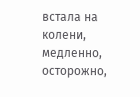встала на колени, медленно, осторожно,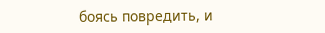боясь повредить, и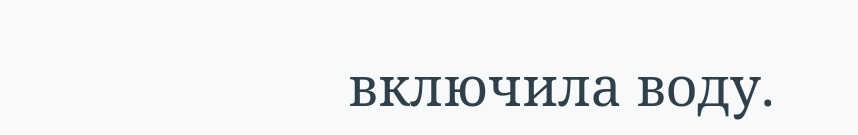включила воду.